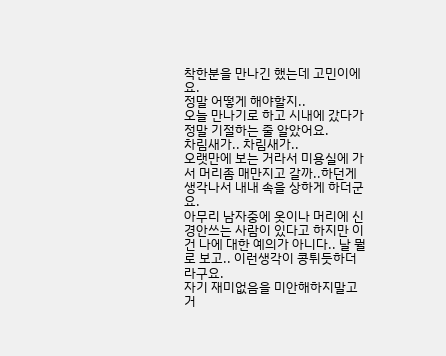착한분을 만나긴 했는데 고민이에요.
정말 어떻게 해야할지..
오늘 만나기로 하고 시내에 갔다가 정말 기절하는 줄 알았어요.
차림새가.. 차림새가..
오랫만에 보는 거라서 미용실에 가서 머리좀 매만지고 갈까..하던게 생각나서 내내 속을 상하게 하더군요.
아무리 남자중에 옷이나 머리에 신경안쓰는 사람이 있다고 하지만 이건 나에 대한 예의가 아니다.. 날 뭘로 보고.. 이런생각이 콩튀듯하더라구요.
자기 재미없음을 미안해하지말고 거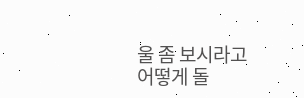울 좀 보시라고 어떻게 돌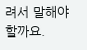려서 말해야할까요.